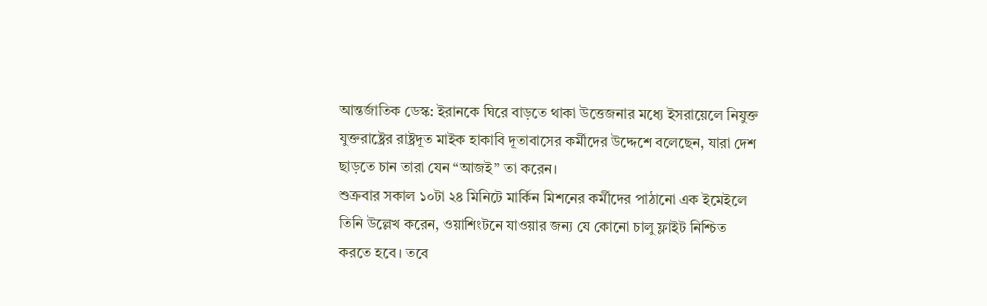আন্তর্জাতিক ডেস্ক: ইরানকে ঘিরে বাড়তে থাকা উত্তেজনার মধ্যে ইসরায়েলে নিযুক্ত যুক্তরাষ্ট্রের রাষ্ট্রদূত মাইক হাকাবি দূতাবাসের কর্মীদের উদ্দেশে বলেছেন, যারা দেশ ছাড়তে চান তারা যেন “আজই” তা করেন।
শুক্রবার সকাল ১০টা ২৪ মিনিটে মার্কিন মিশনের কর্মীদের পাঠানো এক ইমেইলে তিনি উল্লেখ করেন, ওয়াশিংটনে যাওয়ার জন্য যে কোনো চালু ফ্লাইট নিশ্চিত করতে হবে। তবে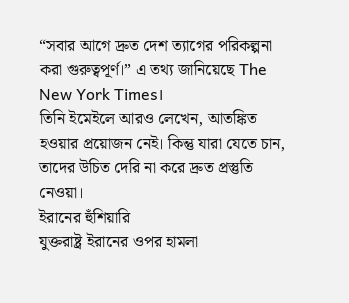“সবার আগে দ্রুত দেশ ত্যাগের পরিকল্পনা করা গুরুত্বপূর্ণ।” এ তথ্য জানিয়েছে The New York Times।
তিনি ইমেইলে আরও লেখেন, আতঙ্কিত হওয়ার প্রয়োজন নেই। কিন্তু যারা যেতে চান, তাদের উচিত দেরি না করে দ্রুত প্রস্তুতি নেওয়া।
ইরানের হুঁশিয়ারি
যুক্তরাষ্ট্র ইরানের ওপর হামলা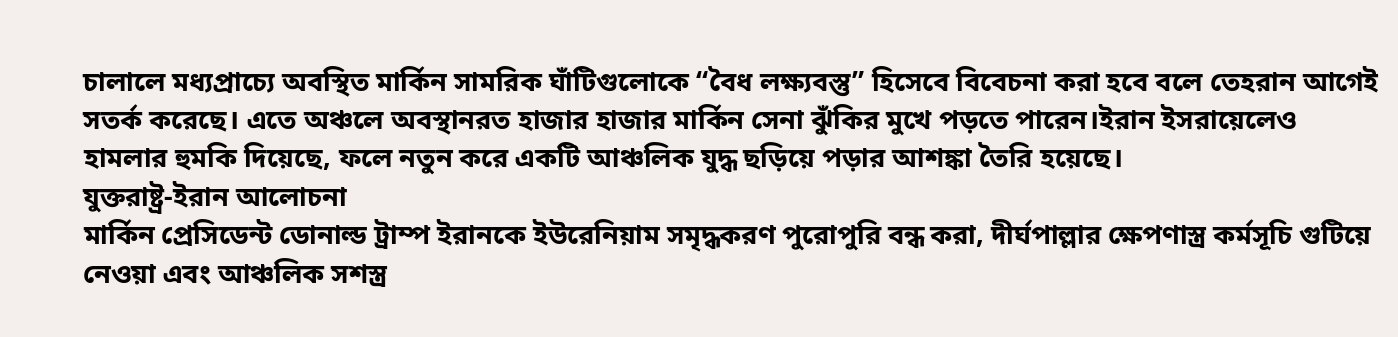চালালে মধ্যপ্রাচ্যে অবস্থিত মার্কিন সামরিক ঘাঁটিগুলোকে “বৈধ লক্ষ্যবস্তু” হিসেবে বিবেচনা করা হবে বলে তেহরান আগেই সতর্ক করেছে। এতে অঞ্চলে অবস্থানরত হাজার হাজার মার্কিন সেনা ঝুঁকির মুখে পড়তে পারেন।ইরান ইসরায়েলেও হামলার হুমকি দিয়েছে, ফলে নতুন করে একটি আঞ্চলিক যুদ্ধ ছড়িয়ে পড়ার আশঙ্কা তৈরি হয়েছে।
যুক্তরাষ্ট্র-ইরান আলোচনা
মার্কিন প্রেসিডেন্ট ডোনাল্ড ট্রাম্প ইরানকে ইউরেনিয়াম সমৃদ্ধকরণ পুরোপুরি বন্ধ করা, দীর্ঘপাল্লার ক্ষেপণাস্ত্র কর্মসূচি গুটিয়ে নেওয়া এবং আঞ্চলিক সশস্ত্র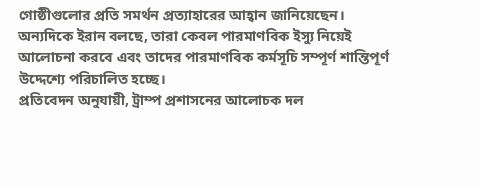গোষ্ঠীগুলোর প্রতি সমর্থন প্রত্যাহারের আহ্বান জানিয়েছেন।
অন্যদিকে ইরান বলছে, তারা কেবল পারমাণবিক ইস্যু নিয়েই আলোচনা করবে এবং তাদের পারমাণবিক কর্মসূচি সম্পূর্ণ শান্তিপূর্ণ উদ্দেশ্যে পরিচালিত হচ্ছে।
প্রতিবেদন অনুযায়ী, ট্রাম্প প্রশাসনের আলোচক দল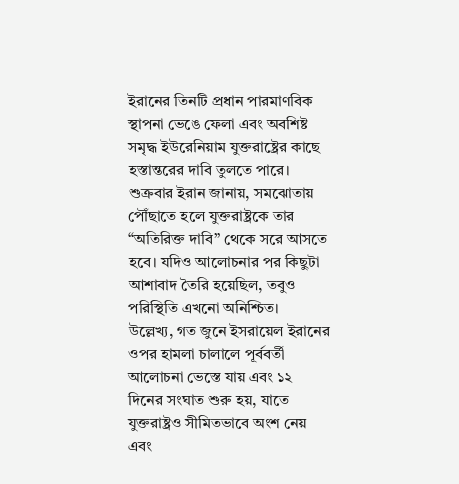ইরানের তিনটি প্রধান পারমাণবিক স্থাপনা ভেঙে ফেলা এবং অবশিষ্ট সমৃদ্ধ ইউরেনিয়াম যুক্তরাষ্ট্রের কাছে হস্তান্তরের দাবি তুলতে পারে।
শুক্রবার ইরান জানায়, সমঝোতায় পৌঁছাতে হলে যুক্তরাষ্ট্রকে তার “অতিরিক্ত দাবি” থেকে সরে আসতে হবে। যদিও আলোচনার পর কিছুটা আশাবাদ তৈরি হয়েছিল, তবুও পরিস্থিতি এখনো অনিশ্চিত।
উল্লেখ্য, গত জুনে ইসরায়েল ইরানের ওপর হামলা চালালে পূর্ববর্তী আলোচনা ভেস্তে যায় এবং ১২ দিনের সংঘাত শুরু হয়, যাতে যুক্তরাষ্ট্রও সীমিতভাবে অংশ নেয় এবং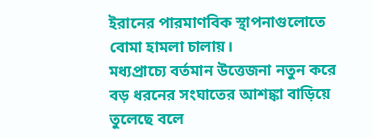ইরানের পারমাণবিক স্থাপনাগুলোতে বোমা হামলা চালায়।
মধ্যপ্রাচ্যে বর্তমান উত্তেজনা নতুন করে বড় ধরনের সংঘাতের আশঙ্কা বাড়িয়ে তুলেছে বলে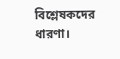বিশ্লেষকদের ধারণা।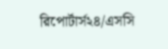রিপোর্টার্স২৪/এসসি